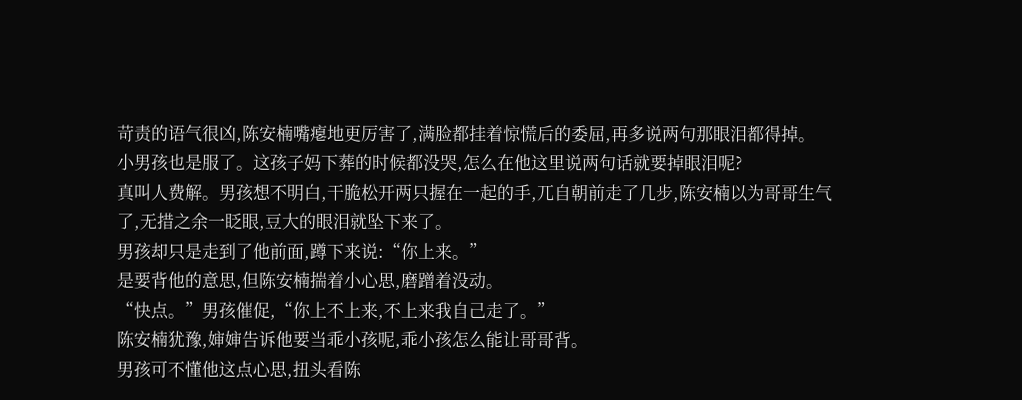苛责的语气很凶,陈安楠嘴瘪地更厉害了,满脸都挂着惊慌后的委屈,再多说两句那眼泪都得掉。
小男孩也是服了。这孩子妈下葬的时候都没哭,怎么在他这里说两句话就要掉眼泪呢?
真叫人费解。男孩想不明白,干脆松开两只握在一起的手,兀自朝前走了几步,陈安楠以为哥哥生气了,无措之余一眨眼,豆大的眼泪就坠下来了。
男孩却只是走到了他前面,蹲下来说:“你上来。”
是要背他的意思,但陈安楠揣着小心思,磨蹭着没动。
“快点。”男孩催促,“你上不上来,不上来我自己走了。”
陈安楠犹豫,婶婶告诉他要当乖小孩呢,乖小孩怎么能让哥哥背。
男孩可不懂他这点心思,扭头看陈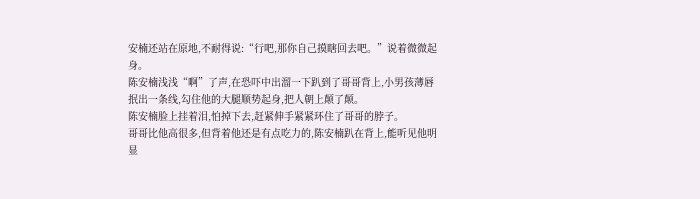安楠还站在原地,不耐得说:“行吧,那你自己摸瞎回去吧。”说着微微起身。
陈安楠浅浅“啊”了声,在恐吓中出溜一下趴到了哥哥背上,小男孩薄唇抿出一条线,勾住他的大腿顺势起身,把人朝上颠了颠。
陈安楠脸上挂着泪,怕掉下去,赶紧伸手紧紧环住了哥哥的脖子。
哥哥比他高很多,但背着他还是有点吃力的,陈安楠趴在背上,能听见他明显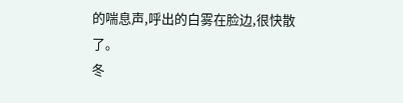的喘息声,呼出的白雾在脸边,很快散了。
冬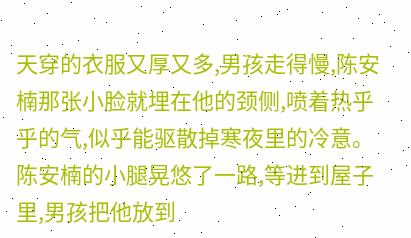天穿的衣服又厚又多,男孩走得慢,陈安楠那张小脸就埋在他的颈侧,喷着热乎乎的气,似乎能驱散掉寒夜里的冷意。
陈安楠的小腿晃悠了一路,等进到屋子里,男孩把他放到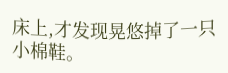床上,才发现晃悠掉了一只小棉鞋。